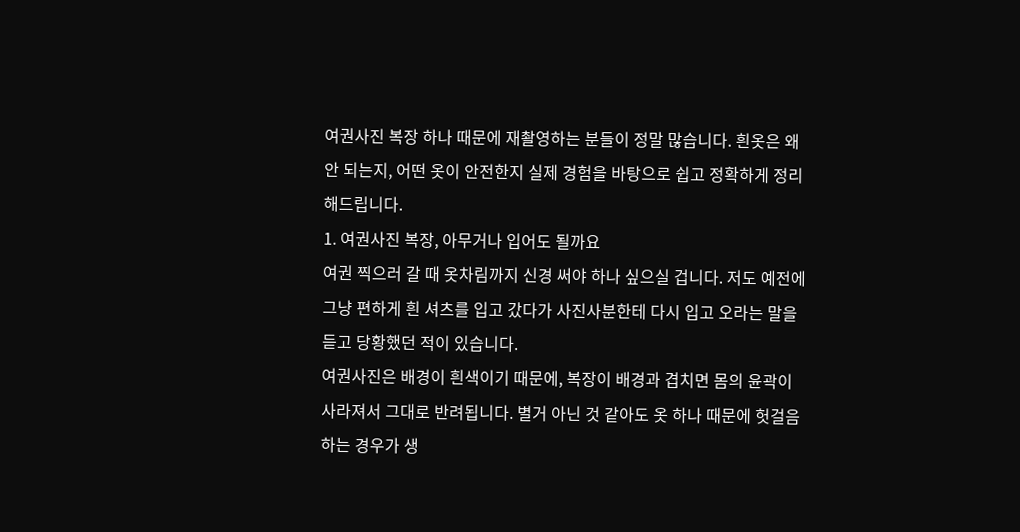여권사진 복장 하나 때문에 재촬영하는 분들이 정말 많습니다. 흰옷은 왜 안 되는지, 어떤 옷이 안전한지 실제 경험을 바탕으로 쉽고 정확하게 정리해드립니다.
1. 여권사진 복장, 아무거나 입어도 될까요
여권 찍으러 갈 때 옷차림까지 신경 써야 하나 싶으실 겁니다. 저도 예전에 그냥 편하게 흰 셔츠를 입고 갔다가 사진사분한테 다시 입고 오라는 말을 듣고 당황했던 적이 있습니다.
여권사진은 배경이 흰색이기 때문에, 복장이 배경과 겹치면 몸의 윤곽이 사라져서 그대로 반려됩니다. 별거 아닌 것 같아도 옷 하나 때문에 헛걸음하는 경우가 생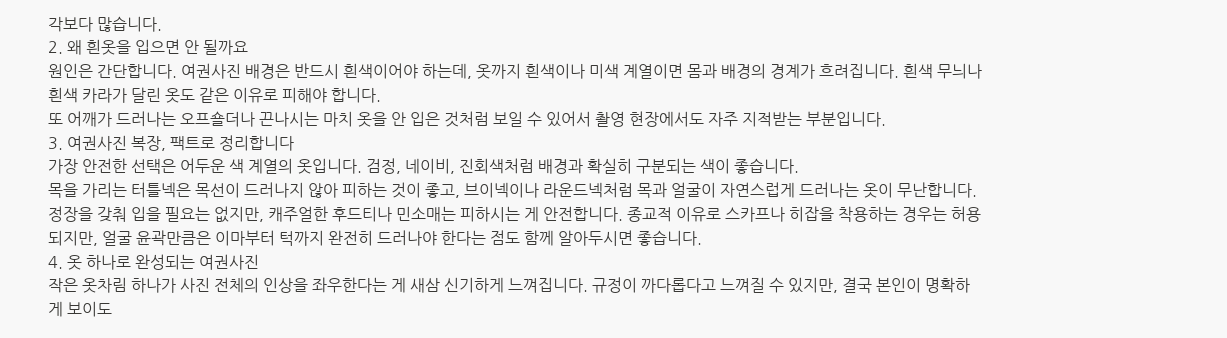각보다 많습니다.
2. 왜 흰옷을 입으면 안 될까요
원인은 간단합니다. 여권사진 배경은 반드시 흰색이어야 하는데, 옷까지 흰색이나 미색 계열이면 몸과 배경의 경계가 흐려집니다. 흰색 무늬나 흰색 카라가 달린 옷도 같은 이유로 피해야 합니다.
또 어깨가 드러나는 오프숄더나 끈나시는 마치 옷을 안 입은 것처럼 보일 수 있어서 촬영 현장에서도 자주 지적받는 부분입니다.
3. 여권사진 복장, 팩트로 정리합니다
가장 안전한 선택은 어두운 색 계열의 옷입니다. 검정, 네이비, 진회색처럼 배경과 확실히 구분되는 색이 좋습니다.
목을 가리는 터틀넥은 목선이 드러나지 않아 피하는 것이 좋고, 브이넥이나 라운드넥처럼 목과 얼굴이 자연스럽게 드러나는 옷이 무난합니다.
정장을 갖춰 입을 필요는 없지만, 캐주얼한 후드티나 민소매는 피하시는 게 안전합니다. 종교적 이유로 스카프나 히잡을 착용하는 경우는 허용되지만, 얼굴 윤곽만큼은 이마부터 턱까지 완전히 드러나야 한다는 점도 함께 알아두시면 좋습니다.
4. 옷 하나로 완성되는 여권사진
작은 옷차림 하나가 사진 전체의 인상을 좌우한다는 게 새삼 신기하게 느껴집니다. 규정이 까다롭다고 느껴질 수 있지만, 결국 본인이 명확하게 보이도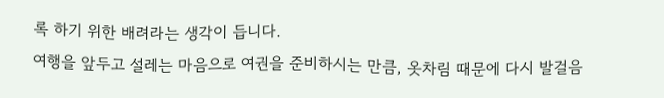록 하기 위한 배려라는 생각이 듭니다.
여행을 앞두고 설레는 마음으로 여권을 준비하시는 만큼, 옷차림 때문에 다시 발걸음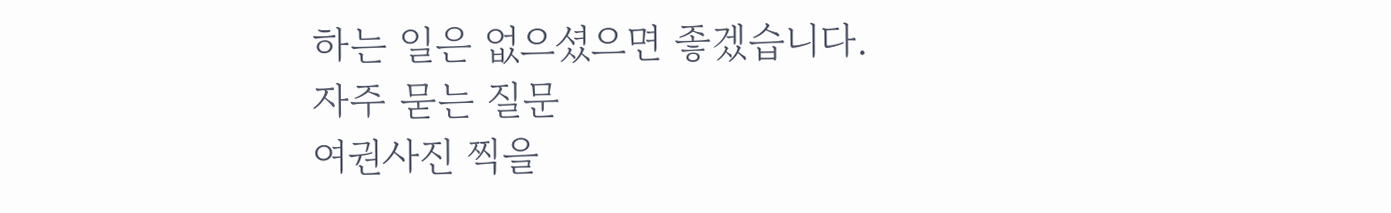하는 일은 없으셨으면 좋겠습니다.
자주 묻는 질문
여권사진 찍을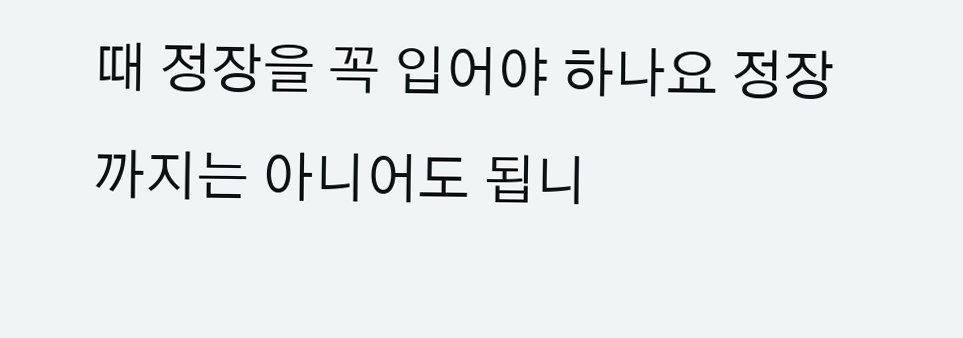때 정장을 꼭 입어야 하나요 정장까지는 아니어도 됩니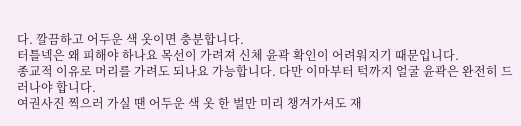다. 깔끔하고 어두운 색 옷이면 충분합니다.
터틀넥은 왜 피해야 하나요 목선이 가려져 신체 윤곽 확인이 어려워지기 때문입니다.
종교적 이유로 머리를 가려도 되나요 가능합니다. 다만 이마부터 턱까지 얼굴 윤곽은 완전히 드러나야 합니다.
여권사진 찍으러 가실 땐 어두운 색 옷 한 벌만 미리 챙겨가셔도 재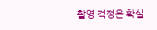촬영 걱정은 확실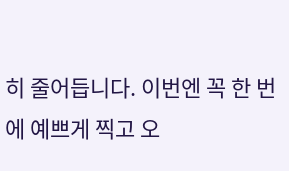히 줄어듭니다. 이번엔 꼭 한 번에 예쁘게 찍고 오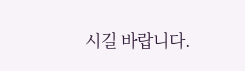시길 바랍니다.